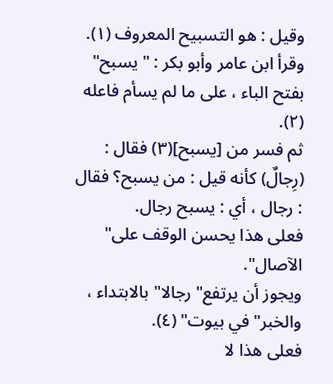وقيل : هو التسبيح المعروف (١).
وقرأ ابن عامر وأبو بكر : " يسبح" بفتح الباء ، على ما لم يسأم فاعله (٢).
ثم فسر من [يسبح](٣) فقال : (رِجالٌ) كأنه قيل : من يسبح؟ فقال : رجال ، أي : يسبح رجال.
فعلى هذا يحسن الوقف على" الآصال".
ويجوز أن يرتفع" رجالا" بالابتداء ، والخبر" في بيوت" (٤).
فعلى هذا لا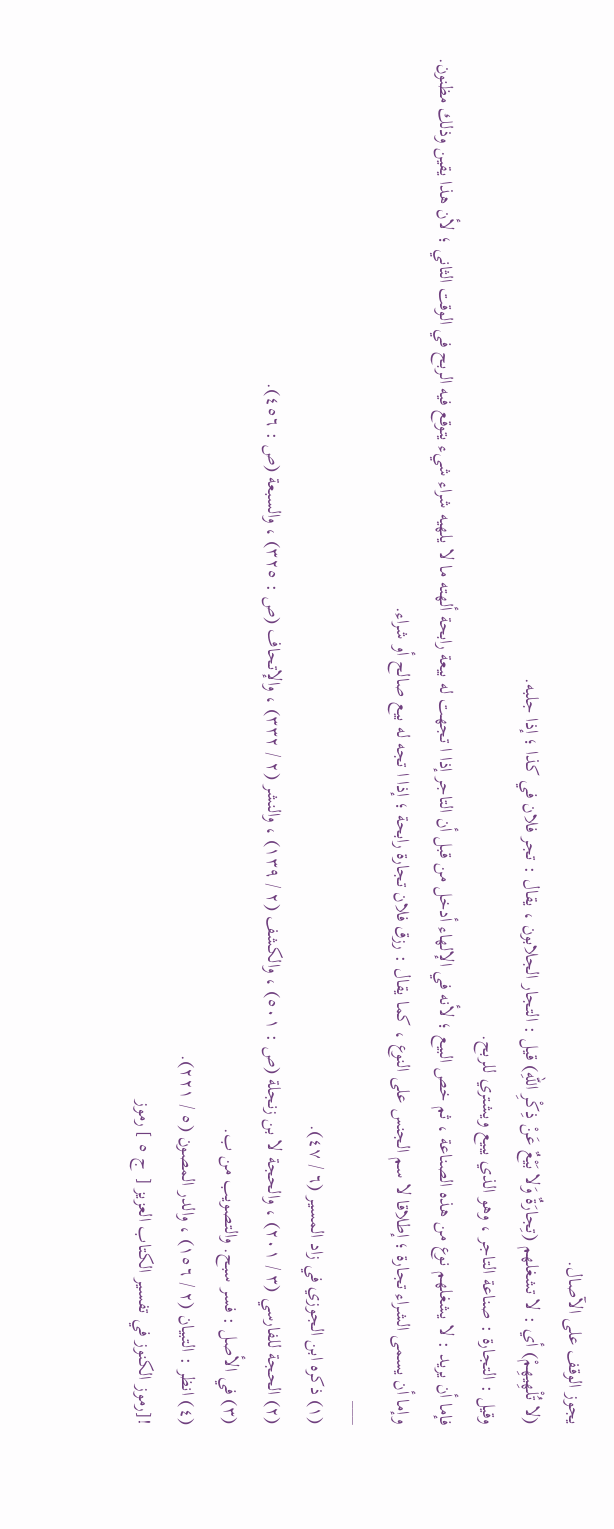يجوز الوقف على الآصال.
(لا تُلْهِيهِمْ) أي : لا تشغلهم (تِجارَةٌ وَلا بَيْعٌ عَنْ ذِكْرِ اللهِ) قيل : التجار الجلابون ، يقال : تجر فلان في كذا ؛ إذا جلبه.
وقيل : التجارة : صناعة التاجر ، وهو الذي يبيع ويشتري للربح.
فإما أن يريد : لا يشغلهم نوع من هذه الصناعة ، ثم خص البيع ؛ لأنه في الإلهاء أدخل من قبل أن التاجر إذا ا تجهت له بيعة رابحة ألهته ما لا يلهيه شراء شيء يتوقع فيه الربح في الوقت الثاني ؛ لأن هذا يقين وذلك مظنون.
وإما أن يسمى الشراء تجارة ؛ إطلاقا لا سم الجنس على النوع ، كما يقال : رزق فلان تجارة رابحة ؛ إذا ا تجه له بيع صالح أو شراء.
___
(١) ذكره ابن الجوزي في زاد المسير (٦ / ٤٧).
(٢) الحجة للفارسي (٣ / ٢٠١) ، والحجة لا بن زنجلة (ص : ٥٠١) ، والكشف (٢ / ١٣٩) ، والنشر (٢ / ٣٣٢) ، والإتحاف (ص : ٣٢٥) ، والسبعة (ص : ٤٥٦).
(٣) في الأصل : فسر سبح. والتصويب من ب.
(٤) انظر : التبيان (٢ / ١٥٦) ، والدر المصون (٥ / ٢٢١).
![رموز الكنوز في تفسير الكتاب العزيز [ ج ٥ ] رموز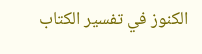الكنوز في تفسير الكتاب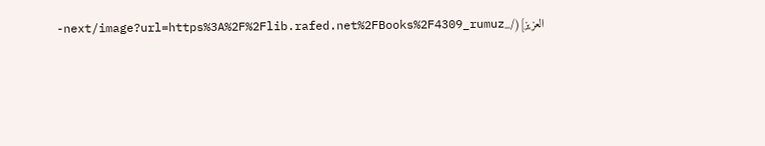العزيز](/_next/image?url=https%3A%2F%2Flib.rafed.net%2FBooks%2F4309_rumuz-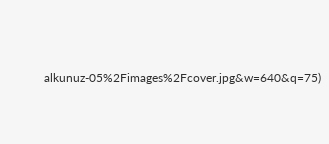alkunuz-05%2Fimages%2Fcover.jpg&w=640&q=75)